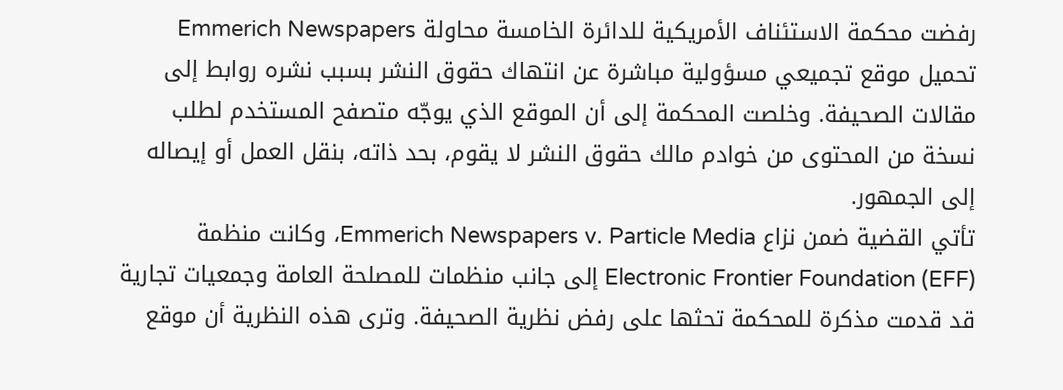رفضت محكمة الاستئناف الأمريكية للدائرة الخامسة محاولة Emmerich Newspapers تحميل موقع تجميعي مسؤولية مباشرة عن انتهاك حقوق النشر بسبب نشره روابط إلى مقالات الصحيفة. وخلصت المحكمة إلى أن الموقع الذي يوجّه متصفح المستخدم لطلب نسخة من المحتوى من خوادم مالك حقوق النشر لا يقوم، بحد ذاته، بنقل العمل أو إيصاله إلى الجمهور.
تأتي القضية ضمن نزاع Emmerich Newspapers v. Particle Media، وكانت منظمة Electronic Frontier Foundation (EFF) إلى جانب منظمات للمصلحة العامة وجمعيات تجارية قد قدمت مذكرة للمحكمة تحثها على رفض نظرية الصحيفة. وترى هذه النظرية أن موقع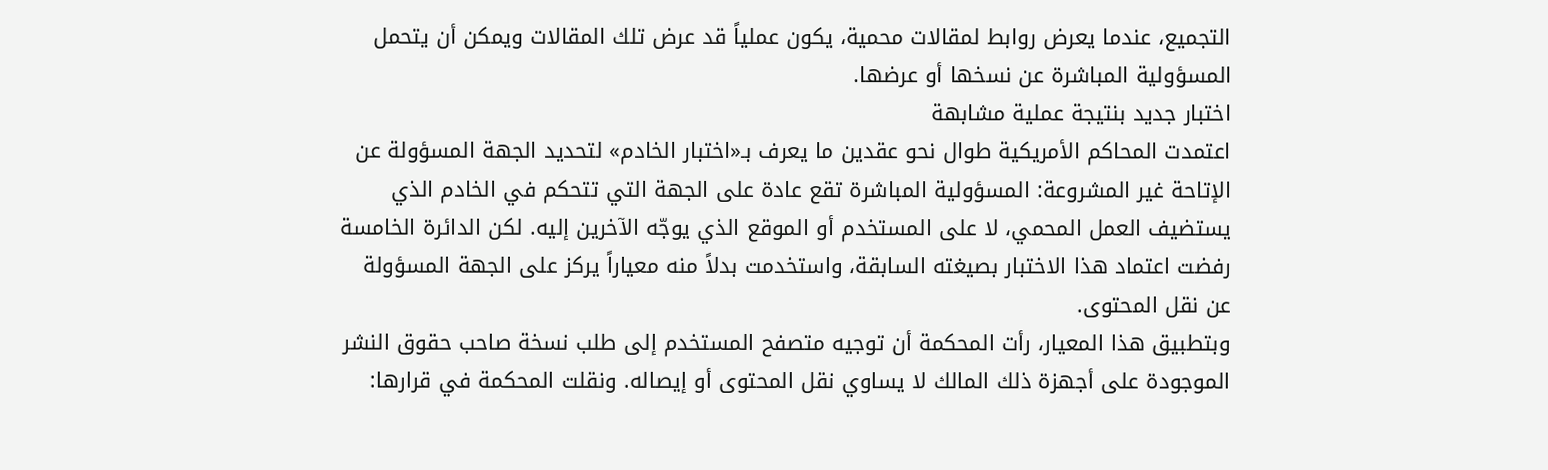التجميع، عندما يعرض روابط لمقالات محمية، يكون عملياً قد عرض تلك المقالات ويمكن أن يتحمل المسؤولية المباشرة عن نسخها أو عرضها.
اختبار جديد بنتيجة عملية مشابهة
اعتمدت المحاكم الأمريكية طوال نحو عقدين ما يعرف بـ«اختبار الخادم» لتحديد الجهة المسؤولة عن الإتاحة غير المشروعة: المسؤولية المباشرة تقع عادة على الجهة التي تتحكم في الخادم الذي يستضيف العمل المحمي، لا على المستخدم أو الموقع الذي يوجّه الآخرين إليه. لكن الدائرة الخامسة رفضت اعتماد هذا الاختبار بصيغته السابقة، واستخدمت بدلاً منه معياراً يركز على الجهة المسؤولة عن نقل المحتوى.
وبتطبيق هذا المعيار، رأت المحكمة أن توجيه متصفح المستخدم إلى طلب نسخة صاحب حقوق النشر الموجودة على أجهزة ذلك المالك لا يساوي نقل المحتوى أو إيصاله. ونقلت المحكمة في قرارها: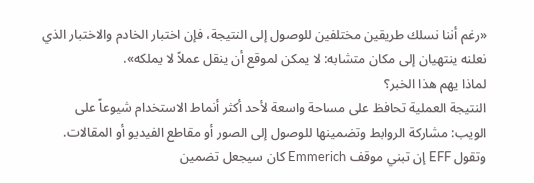«رغم أننا نسلك طريقين مختلفين للوصول إلى النتيجة، فإن اختبار الخادم والاختبار الذي نعلنه ينتهيان إلى مكان متشابه: لا يمكن لموقع أن ينقل عملاً لا يملكه».
لماذا يهم هذا الخبر؟
النتيجة العملية تحافظ على مساحة واسعة لأحد أكثر أنماط الاستخدام شيوعاً على الويب: مشاركة الروابط وتضمينها للوصول إلى الصور أو مقاطع الفيديو أو المقالات. وتقول EFF إن تبني موقف Emmerich كان سيجعل تضمين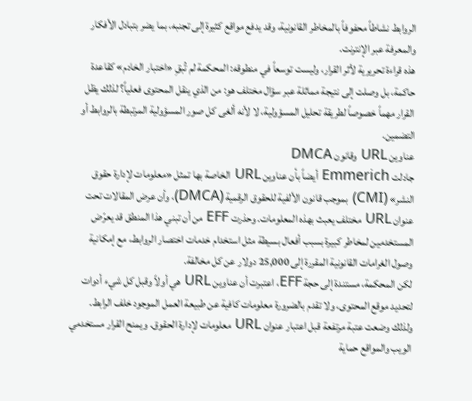الروابط نشاطاً محفوفاً بالمخاطر القانونية، وقد يدفع مواقع كثيرة إلى تجنبه، بما يضر بتبادل الأفكار والمعرفة عبر الإنترنت.
هذه قراءة تحريرية لأثر القرار، وليست توسعاً في منطوقه: المحكمة لم تُبقِ «اختبار الخادم» كقاعدة حاكمة، بل وصلت إلى نتيجة مماثلة عبر سؤال مختلف هو: من الذي ينقل المحتوى فعلياً؟ لذلك يظل القرار مهماً خصوصاً لطريقة تحليل المسؤولية، لا لأنه ألغى كل صور المسؤولية المرتبطة بالروابط أو التضمين.
عناوين URL وقانون DMCA
جادلت Emmerich أيضاً بأن عناوين URL الخاصة بها تمثل «معلومات لإدارة حقوق النشر» (CMI) بموجب قانون الألفية للحقوق الرقمية (DMCA)، وأن عرض المقالات تحت عنوان URL مختلف يعبث بهذه المعلومات. وحذرت EFF من أن تبني هذا المنطق قد يعرّض المستخدمين لمخاطر كبيرة بسبب أفعال بسيطة مثل استخدام خدمات اختصار الروابط، مع إمكانية وصول الغرامات القانونية المقررة إلى 25,000 دولار عن كل مخالفة.
لكن المحكمة، مستندة إلى حجة EFF، اعتبرت أن عناوين URL هي أولاً وقبل كل شيء أدوات لتحديد موقع المحتوى، ولا تقدم بالضرورة معلومات كافية عن طبيعة العمل الموجود خلف الرابط. ولذلك وضعت عتبة مرتفعة قبل اعتبار عنوان URL معلومات لإدارة الحقوق. ويمنح القرار مستخدمي الويب والمواقع حماية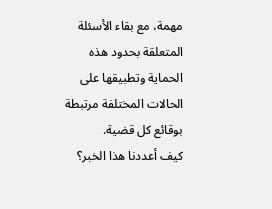مهمة، مع بقاء الأسئلة المتعلقة بحدود هذه الحماية وتطبيقها على الحالات المختلفة مرتبطة بوقائع كل قضية.
كيف أعددنا هذا الخبر؟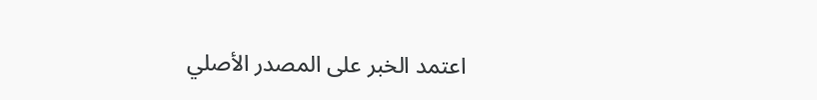اعتمد الخبر على المصدر الأصلي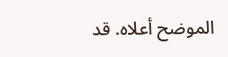الموضح أعلاه. قد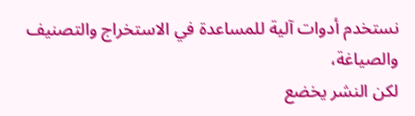نستخدم أدوات آلية للمساعدة في الاستخراج والتصنيف والصياغة،
لكن النشر يخضع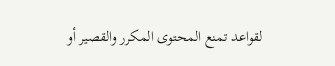لقواعد تمنع المحتوى المكرر والقصير أو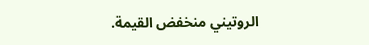الروتيني منخفض القيمة.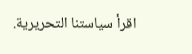اقرأ سياستنا التحريرية.